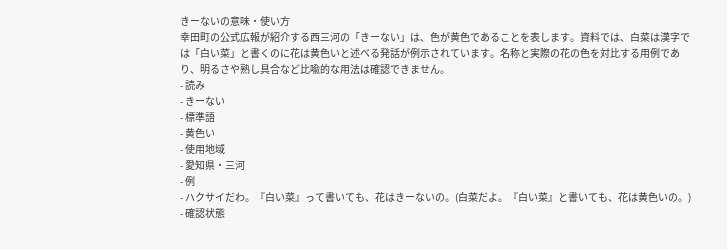きーないの意味・使い方
幸田町の公式広報が紹介する西三河の「きーない」は、色が黄色であることを表します。資料では、白菜は漢字では「白い菜」と書くのに花は黄色いと述べる発話が例示されています。名称と実際の花の色を対比する用例であり、明るさや熟し具合など比喩的な用法は確認できません。
- 読み
- きーない
- 標準語
- 黄色い
- 使用地域
- 愛知県・三河
- 例
- ハクサイだわ。『白い菜』って書いても、花はきーないの。(白菜だよ。『白い菜』と書いても、花は黄色いの。)
- 確認状態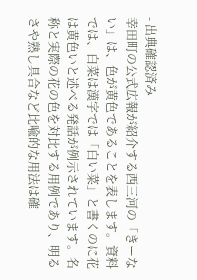- 出典確認済み
幸田町の公式広報が紹介する西三河の「きーない」は、色が黄色であることを表します。資料では、白菜は漢字では「白い菜」と書くのに花は黄色いと述べる発話が例示されています。名称と実際の花の色を対比する用例であり、明るさや熟し具合など比喩的な用法は確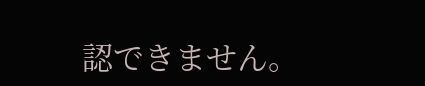認できません。